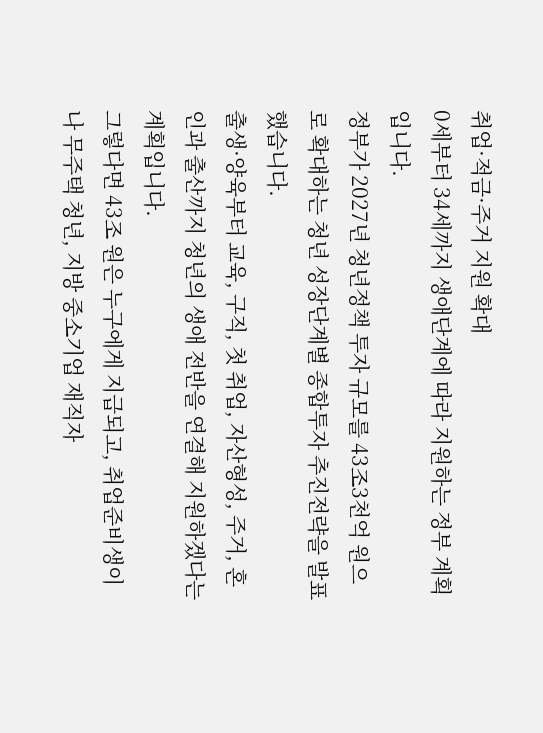취업·적금·주거 지원 확대
0세부터 34세까지 생애단계에 따라 지원하는 정부 계획입니다.
정부가 2027년 청년정책 투자 규모를 43조3천억 원으로 확대하는 청년 성장단계별 종합투자 추진전략을 발표했습니다.
출생·양육부터 교육, 구직, 첫 취업, 자산형성, 주거, 혼인과 출산까지 청년의 생애 전반을 연결해 지원하겠다는 계획입니다.
그렇다면 43조 원은 누구에게 지급되고, 취업준비생이나 무주택 청년, 지방 중소기업 재직자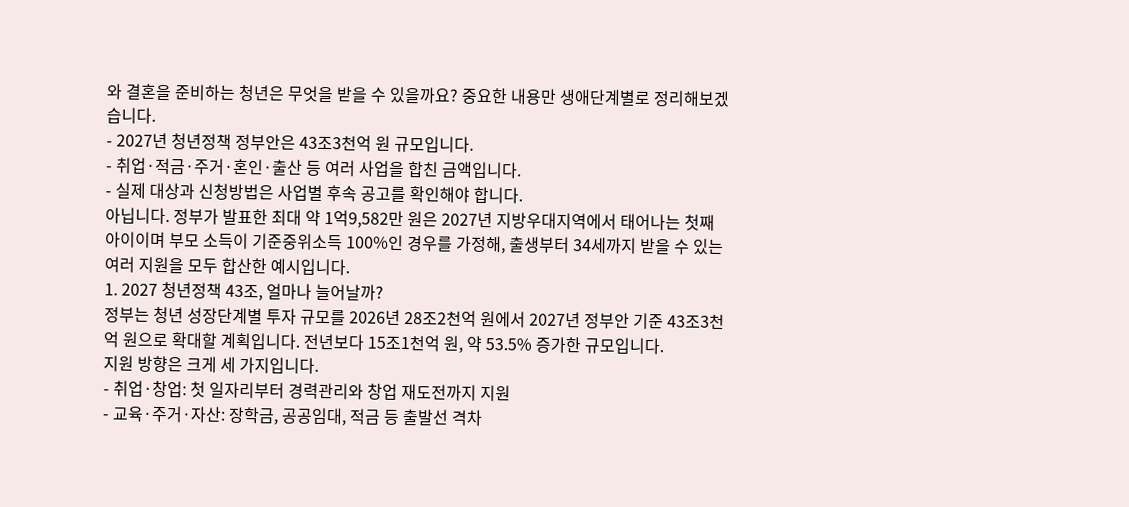와 결혼을 준비하는 청년은 무엇을 받을 수 있을까요? 중요한 내용만 생애단계별로 정리해보겠습니다.
- 2027년 청년정책 정부안은 43조3천억 원 규모입니다.
- 취업·적금·주거·혼인·출산 등 여러 사업을 합친 금액입니다.
- 실제 대상과 신청방법은 사업별 후속 공고를 확인해야 합니다.
아닙니다. 정부가 발표한 최대 약 1억9,582만 원은 2027년 지방우대지역에서 태어나는 첫째 아이이며 부모 소득이 기준중위소득 100%인 경우를 가정해, 출생부터 34세까지 받을 수 있는 여러 지원을 모두 합산한 예시입니다.
1. 2027 청년정책 43조, 얼마나 늘어날까?
정부는 청년 성장단계별 투자 규모를 2026년 28조2천억 원에서 2027년 정부안 기준 43조3천억 원으로 확대할 계획입니다. 전년보다 15조1천억 원, 약 53.5% 증가한 규모입니다.
지원 방향은 크게 세 가지입니다.
- 취업·창업: 첫 일자리부터 경력관리와 창업 재도전까지 지원
- 교육·주거·자산: 장학금, 공공임대, 적금 등 출발선 격차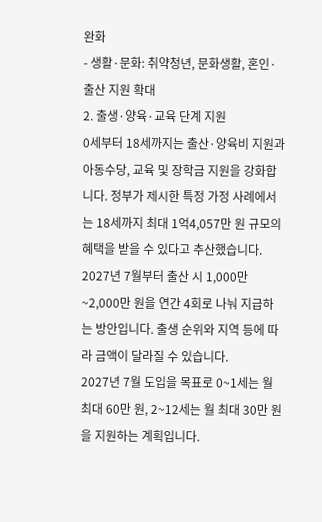완화
- 생활·문화: 취약청년, 문화생활, 혼인·출산 지원 확대
2. 출생·양육·교육 단계 지원
0세부터 18세까지는 출산·양육비 지원과 아동수당, 교육 및 장학금 지원을 강화합니다. 정부가 제시한 특정 가정 사례에서는 18세까지 최대 1억4,057만 원 규모의 혜택을 받을 수 있다고 추산했습니다.
2027년 7월부터 출산 시 1,000만~2,000만 원을 연간 4회로 나눠 지급하는 방안입니다. 출생 순위와 지역 등에 따라 금액이 달라질 수 있습니다.
2027년 7월 도입을 목표로 0~1세는 월 최대 60만 원, 2~12세는 월 최대 30만 원을 지원하는 계획입니다.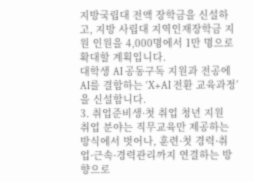지방국립대 전액 장학금을 신설하고, 지방 사립대 지역인재장학금 지원 인원을 4,000명에서 1만 명으로 확대할 계획입니다.
대학생 AI 공동구독 지원과 전공에 AI를 결합하는 ‘X+AI 전환 교육과정’을 신설합니다.
3. 취업준비생·첫 취업 청년 지원
취업 분야는 직무교육만 제공하는 방식에서 벗어나, 훈련·첫 경력·취업·근속·경력관리까지 연결하는 방향으로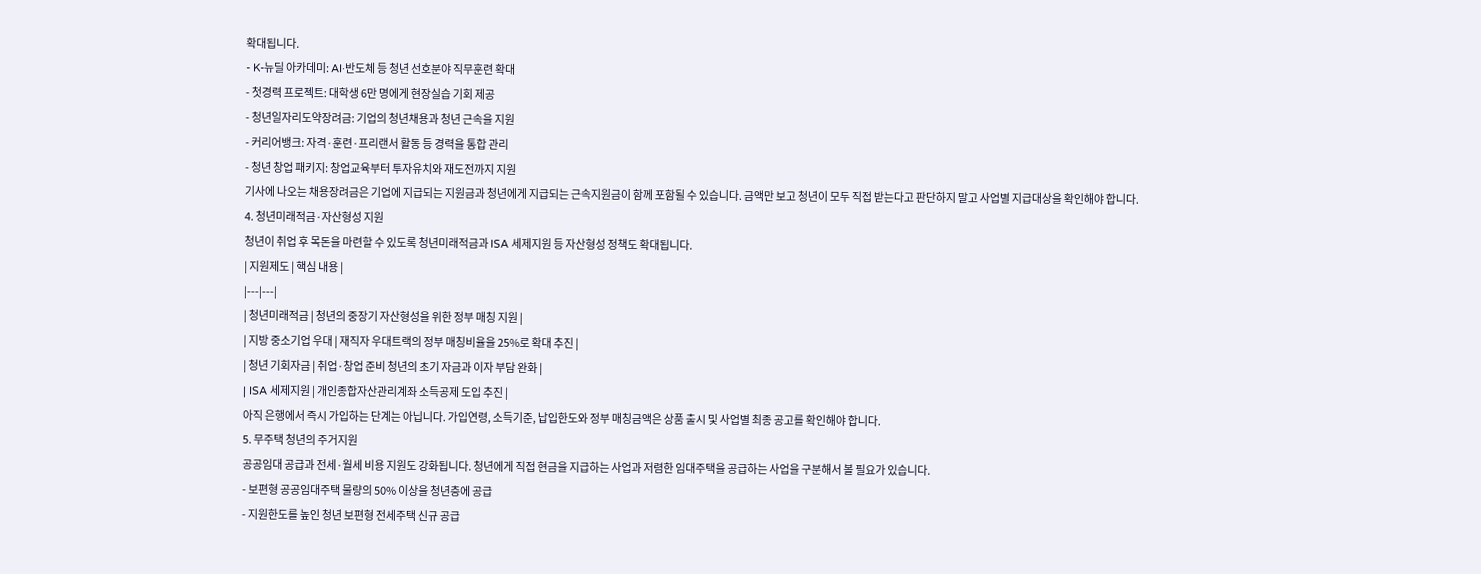확대됩니다.
- K-뉴딜 아카데미: AI·반도체 등 청년 선호분야 직무훈련 확대
- 첫경력 프로젝트: 대학생 6만 명에게 현장실습 기회 제공
- 청년일자리도약장려금: 기업의 청년채용과 청년 근속을 지원
- 커리어뱅크: 자격·훈련·프리랜서 활동 등 경력을 통합 관리
- 청년 창업 패키지: 창업교육부터 투자유치와 재도전까지 지원
기사에 나오는 채용장려금은 기업에 지급되는 지원금과 청년에게 지급되는 근속지원금이 함께 포함될 수 있습니다. 금액만 보고 청년이 모두 직접 받는다고 판단하지 말고 사업별 지급대상을 확인해야 합니다.
4. 청년미래적금·자산형성 지원
청년이 취업 후 목돈을 마련할 수 있도록 청년미래적금과 ISA 세제지원 등 자산형성 정책도 확대됩니다.
| 지원제도 | 핵심 내용 |
|---|---|
| 청년미래적금 | 청년의 중장기 자산형성을 위한 정부 매칭 지원 |
| 지방 중소기업 우대 | 재직자 우대트랙의 정부 매칭비율을 25%로 확대 추진 |
| 청년 기회자금 | 취업·창업 준비 청년의 초기 자금과 이자 부담 완화 |
| ISA 세제지원 | 개인종합자산관리계좌 소득공제 도입 추진 |
아직 은행에서 즉시 가입하는 단계는 아닙니다. 가입연령, 소득기준, 납입한도와 정부 매칭금액은 상품 출시 및 사업별 최종 공고를 확인해야 합니다.
5. 무주택 청년의 주거지원
공공임대 공급과 전세·월세 비용 지원도 강화됩니다. 청년에게 직접 현금을 지급하는 사업과 저렴한 임대주택을 공급하는 사업을 구분해서 볼 필요가 있습니다.
- 보편형 공공임대주택 물량의 50% 이상을 청년층에 공급
- 지원한도를 높인 청년 보편형 전세주택 신규 공급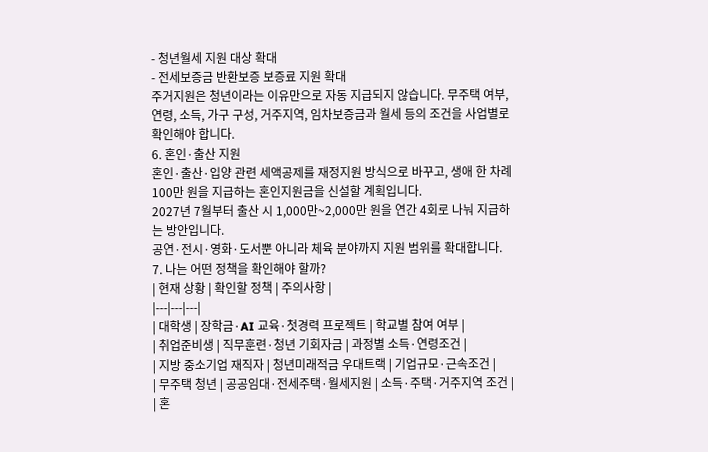- 청년월세 지원 대상 확대
- 전세보증금 반환보증 보증료 지원 확대
주거지원은 청년이라는 이유만으로 자동 지급되지 않습니다. 무주택 여부, 연령, 소득, 가구 구성, 거주지역, 임차보증금과 월세 등의 조건을 사업별로 확인해야 합니다.
6. 혼인·출산 지원
혼인·출산·입양 관련 세액공제를 재정지원 방식으로 바꾸고, 생애 한 차례 100만 원을 지급하는 혼인지원금을 신설할 계획입니다.
2027년 7월부터 출산 시 1,000만~2,000만 원을 연간 4회로 나눠 지급하는 방안입니다.
공연·전시·영화·도서뿐 아니라 체육 분야까지 지원 범위를 확대합니다.
7. 나는 어떤 정책을 확인해야 할까?
| 현재 상황 | 확인할 정책 | 주의사항 |
|---|---|---|
| 대학생 | 장학금·AI 교육·첫경력 프로젝트 | 학교별 참여 여부 |
| 취업준비생 | 직무훈련·청년 기회자금 | 과정별 소득·연령조건 |
| 지방 중소기업 재직자 | 청년미래적금 우대트랙 | 기업규모·근속조건 |
| 무주택 청년 | 공공임대·전세주택·월세지원 | 소득·주택·거주지역 조건 |
| 혼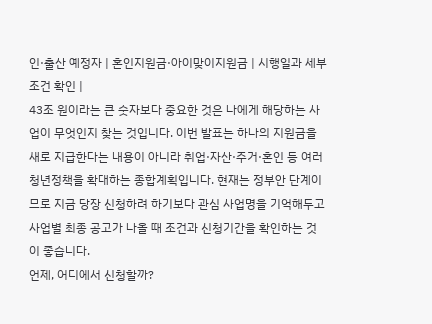인·출산 예정자 | 혼인지원금·아이맞이지원금 | 시행일과 세부조건 확인 |
43조 원이라는 큰 숫자보다 중요한 것은 나에게 해당하는 사업이 무엇인지 찾는 것입니다. 이번 발표는 하나의 지원금을 새로 지급한다는 내용이 아니라 취업·자산·주거·혼인 등 여러 청년정책을 확대하는 종합계획입니다. 현재는 정부안 단계이므로 지금 당장 신청하려 하기보다 관심 사업명을 기억해두고 사업별 최종 공고가 나올 때 조건과 신청기간을 확인하는 것이 좋습니다.
언제, 어디에서 신청할까?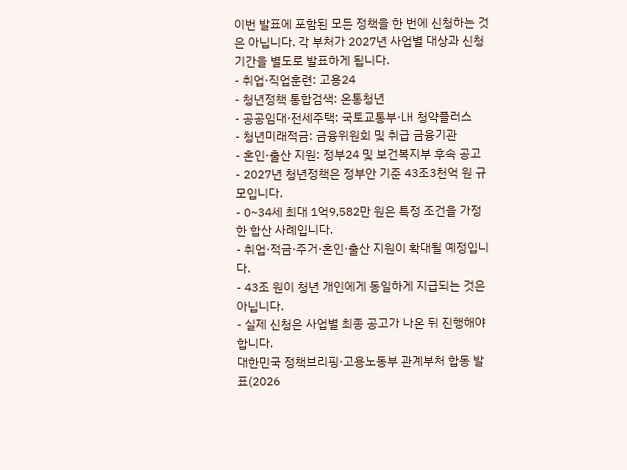이번 발표에 포함된 모든 정책을 한 번에 신청하는 것은 아닙니다. 각 부처가 2027년 사업별 대상과 신청기간을 별도로 발표하게 됩니다.
- 취업·직업훈련: 고용24
- 청년정책 통합검색: 온통청년
- 공공임대·전세주택: 국토교통부·LH 청약플러스
- 청년미래적금: 금융위원회 및 취급 금융기관
- 혼인·출산 지원: 정부24 및 보건복지부 후속 공고
- 2027년 청년정책은 정부안 기준 43조3천억 원 규모입니다.
- 0~34세 최대 1억9,582만 원은 특정 조건을 가정한 합산 사례입니다.
- 취업·적금·주거·혼인·출산 지원이 확대될 예정입니다.
- 43조 원이 청년 개인에게 동일하게 지급되는 것은 아닙니다.
- 실제 신청은 사업별 최종 공고가 나온 뒤 진행해야 합니다.
대한민국 정책브리핑·고용노동부 관계부처 합동 발표(2026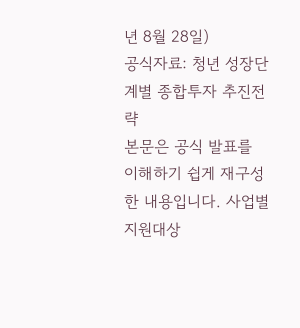년 8월 28일)
공식자료: 청년 성장단계별 종합투자 추진전략
본문은 공식 발표를 이해하기 쉽게 재구성한 내용입니다. 사업별 지원대상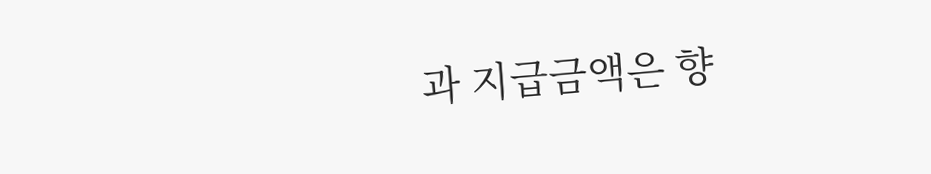과 지급금액은 향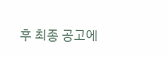후 최종 공고에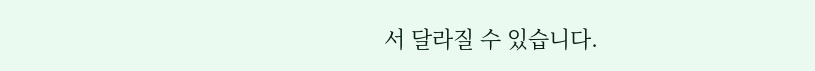서 달라질 수 있습니다.